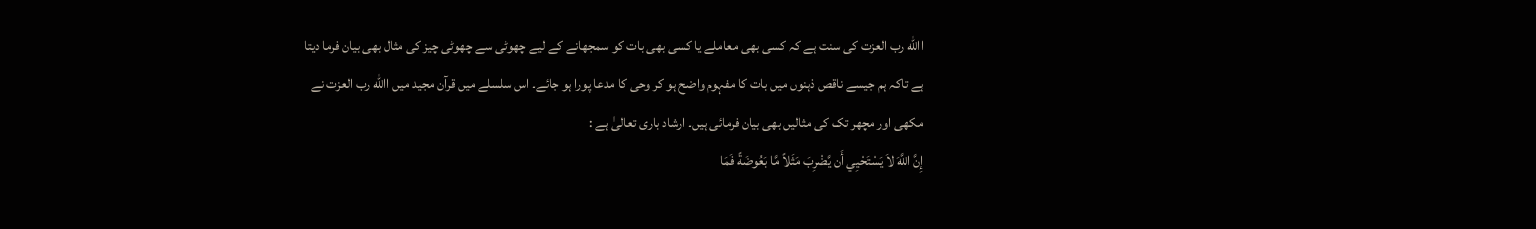االله رب العزت کی سنت ہے کہ کسی بھی معاملے یا کسی بھی بات کو سمجھانے کے لیے چھوٹی سے چھوٹی چیز کی مثال بھی بیان فرما دیتا ہے تاکہ ہم جیسے ناقص ذہنوں میں بات کا مفہوم واضح ہو کر وحی کا مدعا پورا ہو جائے۔ اس سلسلے میں قرآن مجید میں االله رب العزت نے مکھی اور مچھر تک کی مثالیں بھی بیان فرمائی ہیں۔ ارشاد باری تعالیٰ ہے :
إِنَّ اللَّهَ لاَ يَسْتَحْيِي أَن يَّضْرِبَ مَثَلاً مَّا بَعُوضَةً فَمَا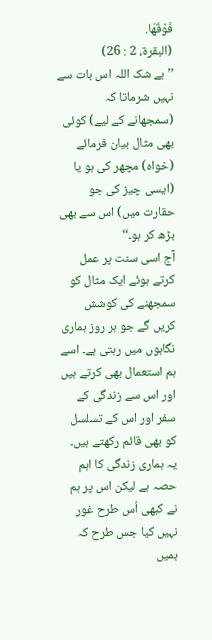فَوْقَهَا.
(البقرة، 2 : 26)
’’بے شک اللہ اس بات سے نہیں شرماتا کہ (سمجھانے کے لیے) کوئی بھی مثال بیان فرمائے (خواہ) مچھر کی ہو یا (ایسی چیز کی جو حقارت میں) اس سے بھی بڑھ کر ہو۔‘‘
آج اسی سنت پر عمل کرتے ہوئے ایک مثال کو سمجھنے کی کوشش کریں گے جو ہر روز ہماری نگاہوں میں رہتی ہے۔ اسے ہم استعمال بھی کرتے ہیں اور اس سے زندگی کے سفر اور اس کے تسلسل کو بھی قائم رکھتے ہیں۔ یہ ہماری زندگی کا اہم حصہ ہے لیکن اس پر ہم نے کبھی اُس طرح غور نہیں کیا جس طرح کہ ہمیں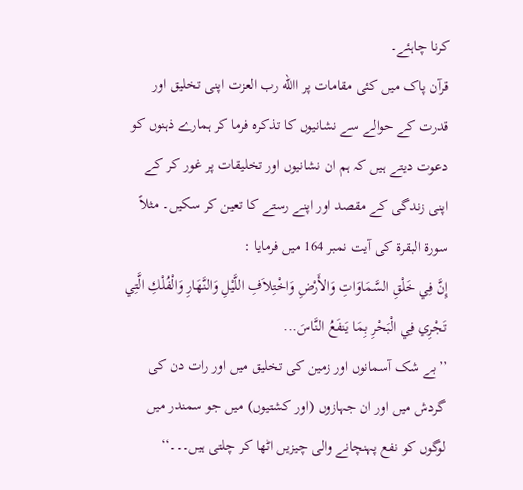کرنا چاہئے۔
قرآن پاک میں کئی مقامات پر االله رب العزت اپنی تخلیق اور قدرت کے حوالے سے نشانیوں کا تذکرہ فرما کر ہمارے ذہنوں کو دعوت دیتے ہیں کہ ہم ان نشانیوں اور تخلیقات پر غور کر کے اپنی زندگی کے مقصد اور اپنے رستے کا تعین کر سکیں۔ مثلاً سورۃ البقرۃ کی آیت نمبر 164 میں فرمایا :
إِنَّ فِي خَلْقِ السَّمَاوَاتِ وَالأَرْضِ وَاخْتِلاَفِ اللَّيْلِ وَالنَّهَارِ وَالْفُلْكِ الَّتِي تَجْرِي فِي الْبَحْرِ بِمَا يَنفَعُ النَّاسَ...
’’بے شک آسمانوں اور زمین کی تخلیق میں اور رات دن کی گردش میں اور ان جہازوں (اور کشتیوں) میں جو سمندر میں لوگوں کو نفع پہنچانے والی چیزیں اٹھا کر چلتی ہیں۔۔۔‘‘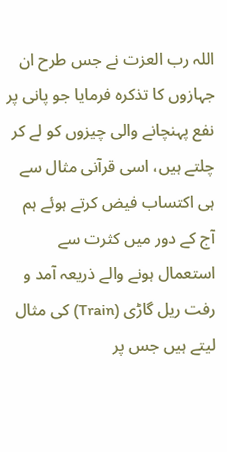اللہ رب العزت نے جس طرح ان جہازوں کا تذکرہ فرمایا جو پانی پر نفع پہنچانے والی چیزوں کو لے کر چلتے ہیں، اسی قرآنی مثال سے ہی اکتساب فیض کرتے ہوئے ہم آج کے دور میں کثرت سے استعمال ہونے والے ذریعہ آمد و رفت ریل گاڑی (Train) کی مثال لیتے ہیں جس پر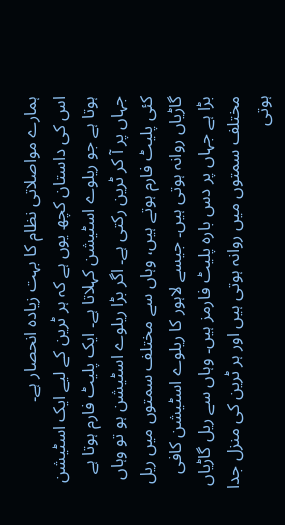ہمارے مواصلاتی نظام کا بہت زیادہ انحصار ہے۔
اس کی داستان کچھ یوں ہے کہ ہر ٹرین کے لیے ایک اسٹیشن ہوتا ہے جو ریلوے اسٹیشن کہلاتا ہے۔ ایک پلیٹ فارم ہوتا ہے جہاں پر آ کر ٹرین رکتی ہے۔ اگر بڑا ریلوے اسٹیشن ہو تو وہاں کئی پلیٹ فارم ہوتے ہیں، وہاں سے مختلف سمتوں میں ریل گاڑیاں روانہ ہوتی ہیں۔ جیسے لاہور کا ریلوے اسٹیشن کافی بڑا ہے جہاں پر دس بارہ پلیٹ فارمز ہیں۔ وہاں سے ریل گاڑیاں مختلف سمتوں میں روانہ ہوتی ہیں اور ہر ٹرین کی منزل جدا ہوتی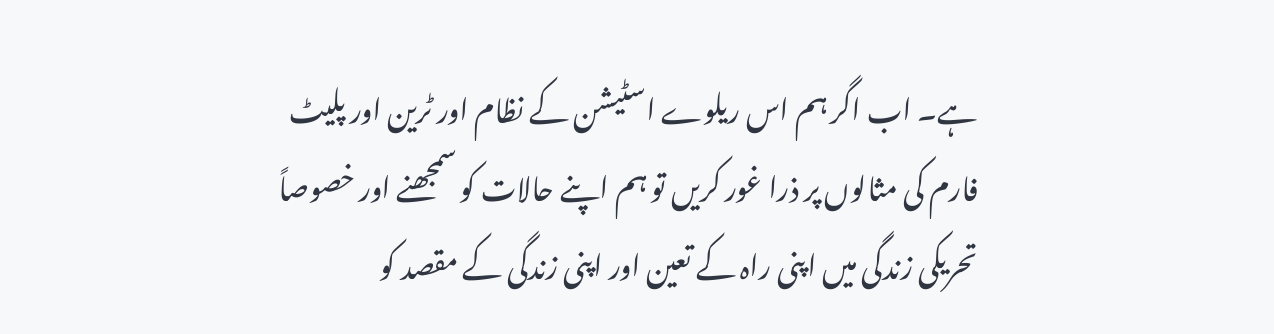ہے۔ اب اگر ہم اس ریلوے اسٹیشن کے نظام اور ٹرین اور پلیٹ فارم کی مثالوں پر ذرا غور کریں تو ہم اپنے حالات کو سمجھنے اور خصوصاً تحریکی زندگی میں اپنی راہ کے تعین اور اپنی زندگی کے مقصد کو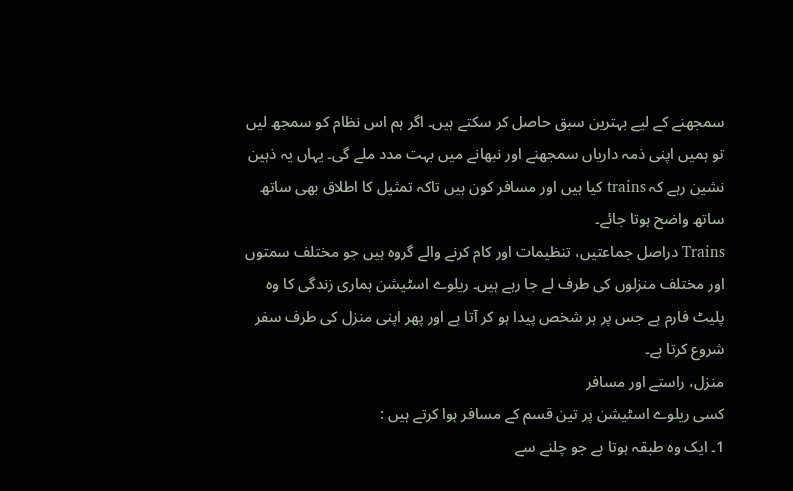سمجھنے کے لیے بہترین سبق حاصل کر سکتے ہیں۔ اگر ہم اس نظام کو سمجھ لیں تو ہمیں اپنی ذمہ داریاں سمجھنے اور نبھانے میں بہت مدد ملے گی۔ یہاں یہ ذہین نشین رہے کہ trains کیا ہیں اور مسافر کون ہیں تاکہ تمثیل کا اطلاق بھی ساتھ ساتھ واضح ہوتا جائے۔
Trains دراصل جماعتیں، تنظیمات اور کام کرنے والے گروہ ہیں جو مختلف سمتوں اور مختلف منزلوں کی طرف لے جا رہے ہیں۔ ریلوے اسٹیشن ہماری زندگی کا وہ پلیٹ فارم ہے جس پر ہر شخص پیدا ہو کر آتا ہے اور پھر اپنی منزل کی طرف سفر شروع کرتا ہے۔
منزل، راستے اور مسافر
کسی ریلوے اسٹیشن پر تین قسم کے مسافر ہوا کرتے ہیں :
1۔ ایک وہ طبقہ ہوتا ہے جو چلنے سے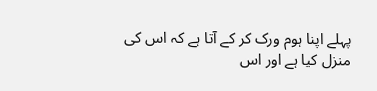پہلے اپنا ہوم ورک کر کے آتا ہے کہ اس کی منزل کیا ہے اور اس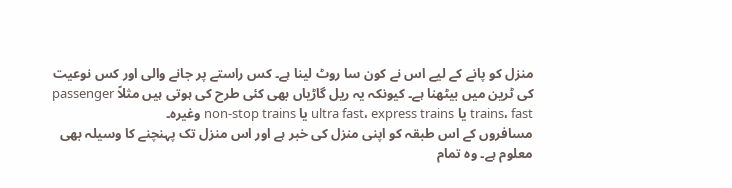منزل کو پانے کے لیے اس نے کون سا روٹ لینا ہے۔ کس راستے پر جانے والی اور کس نوعیت کی ٹرین میں بیٹھنا ہے۔ کیونکہ یہ ریل گاڑیاں بھی کئی طرح کی ہوتی ہیں مثلاً passenger trains، fast یا ultra fast، express trains یا non-stop trains وغیرہ۔
مسافروں کے اس طبقہ کو اپنی منزل کی خبر ہے اور اس منزل تک پہنچنے کا وسیلہ بھی معلوم ہے۔ وہ تمام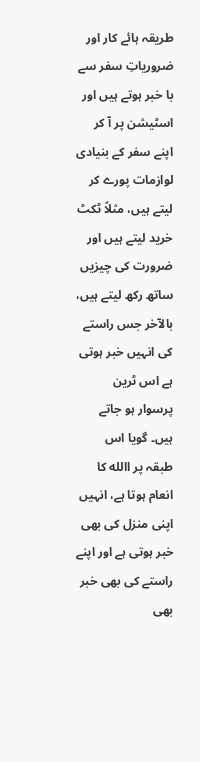طریقہ ہائے کار اور ضروریاتِ سفر سے با خبر ہوتے ہیں اور اسٹیشن پر آ کر اپنے سفر کے بنیادی لوازمات پورے کر لیتے ہیں، مثلاً ٹکٹ خرید لیتے ہیں اور ضرورت کی چیزیں ساتھ رکھ لیتے ہیں، بالآخر جس راستے کی انہیں خبر ہوتی ہے اس ٹرین پرسوار ہو جاتے ہیں۔ گویا اس طبقہ پر االله کا انعام ہوتا ہے، انہیں اپنی منزل کی بھی خبر ہوتی ہے اور اپنے راستے کی بھی خبر بھی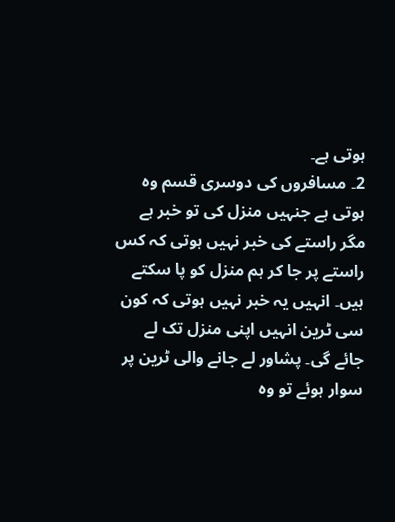ہوتی ہے۔
2۔ مسافروں کی دوسری قسم وہ ہوتی ہے جنہیں منزل کی تو خبر ہے مگر راستے کی خبر نہیں ہوتی کہ کس راستے پر جا کر ہم منزل کو پا سکتے ہیں۔ انہیں یہ خبر نہیں ہوتی کہ کون سی ٹرین انہیں اپنی منزل تک لے جائے گی۔ پشاور لے جانے والی ٹرین پر سوار ہوئے تو وہ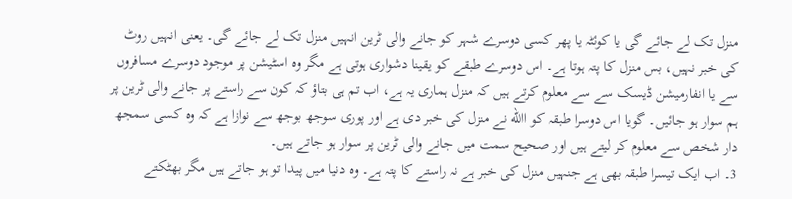منزل تک لے جائے گی یا کوئٹہ یا پھر کسی دوسرے شہر کو جانے والی ٹرین انہیں منزل تک لے جائے گی۔ یعنی انہیں روٹ کی خبر نہیں، بس منزل کا پتہ ہوتا ہے۔ اس دوسرے طبقے کو یقینا دشواری ہوتی ہے مگر وہ اسٹیشن پر موجود دوسرے مسافروں سے یا انفارمیشن ڈیسک سے سے معلوم کرتے ہیں کہ منزل ہماری یہ ہے، اب تم ہی بتاؤ کہ کون سے راستے پر جانے والی ٹرین پر ہم سوار ہو جائیں۔ گویا اس دوسرا طبقہ کو االله نے منزل کی خبر دی ہے اور پوری سوجھ بوجھ سے نوازا ہے کہ وہ کسی سمجھ دار شخص سے معلوم کر لیتے ہیں اور صحیح سمت میں جانے والی ٹرین پر سوار ہو جاتے ہیں۔
3۔ اب ایک تیسرا طبقہ بھی ہے جنہیں منزل کی خبر ہے نہ راستے کا پتہ ہے۔ وہ دنیا میں پیدا تو ہو جاتے ہیں مگر بھٹکتے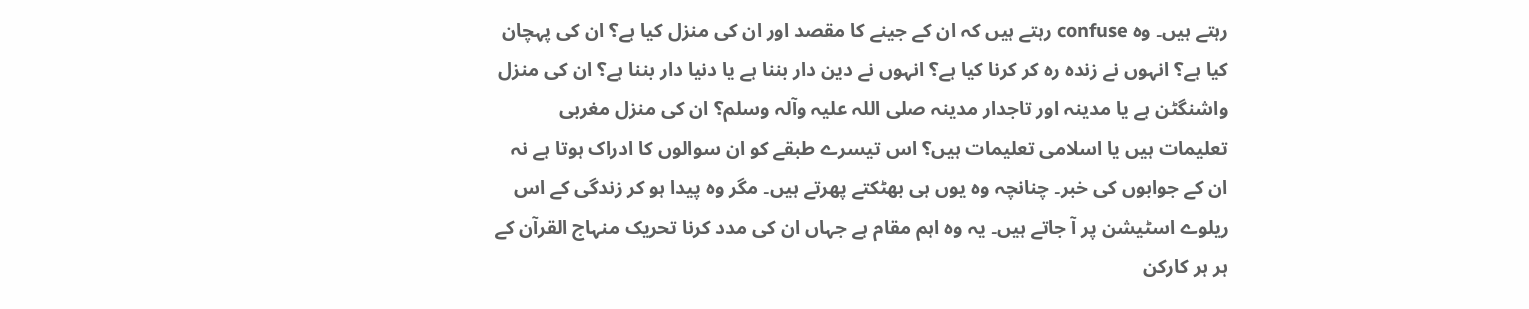رہتے ہیں۔ وہ confuse رہتے ہیں کہ ان کے جینے کا مقصد اور ان کی منزل کیا ہے؟ ان کی پہچان کیا ہے؟ انہوں نے زندہ رہ کر کرنا کیا ہے؟ انہوں نے دین دار بننا ہے یا دنیا دار بننا ہے؟ ان کی منزل واشنگٹن ہے یا مدینہ اور تاجدار مدینہ صلی اللہ علیہ وآلہ وسلم؟ ان کی منزل مغربی تعلیمات ہیں یا اسلامی تعلیمات ہیں؟ اس تیسرے طبقے کو ان سوالوں کا ادراک ہوتا ہے نہ ان کے جوابوں کی خبر۔ چنانچہ وہ یوں ہی بھٹکتے پھرتے ہیں۔ مگر وہ پیدا ہو کر زندگی کے اس ریلوے اسٹیشن پر آ جاتے ہیں۔ یہ وہ اہم مقام ہے جہاں ان کی مدد کرنا تحریک منہاج القرآن کے ہر ہر کارکن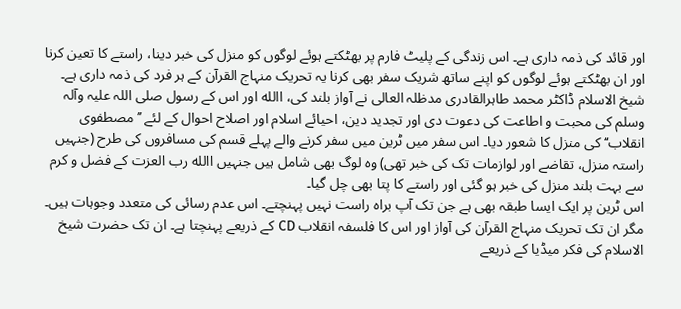اور قائد کی ذمہ داری ہے۔ اس زندگی کے پلیٹ فارم پر بھٹکتے ہوئے لوگوں کو منزل کی خبر دینا، راستے کا تعین کرنا اور ان بھٹکتے ہوئے لوگوں کو اپنے ساتھ شریک سفر بھی کرنا یہ تحریک منہاج القرآن کے ہر فرد کی ذمہ داری ہے۔
شیخ الاسلام ڈاکٹر محمد طاہرالقادری مدظلہ العالی نے آواز بلند کی، االله اور اس کے رسول صلی اللہ علیہ وآلہ وسلم کی محبت و اطاعت کی دعوت دی اور تجدید دین، احیائے اسلام اور اصلاح احوال کے لئے ’’مصطفوی انقلاب‘‘ کی منزل کا شعور دیا۔ اس سفر میں ٹرین میں سفر کرنے والے پہلے قسم کی مسافروں کی طرح (جنہیں راستہ منزل، تقاضے اور لوازمات تک کی خبر تھی) وہ لوگ بھی شامل ہیں جنہیں االله رب العزت کے فضل و کرم سے بہت بلند منزل کی خبر ہو گئی اور راستے کا پتا بھی چل گیا۔
اس ٹرین پر ایک ایسا طبقہ بھی ہے جن تک آپ براہ راست نہیں پہنچتے۔ اس عدم رسائی کی متعدد وجوہات ہیں۔ مگر ان تک تحریک منہاج القرآن کی آواز اور اس کا فلسفہ انقلاب CD کے ذریعے پہنچتا ہے۔ ان تک حضرت شیخ الاسلام کی فکر میڈیا کے ذریعے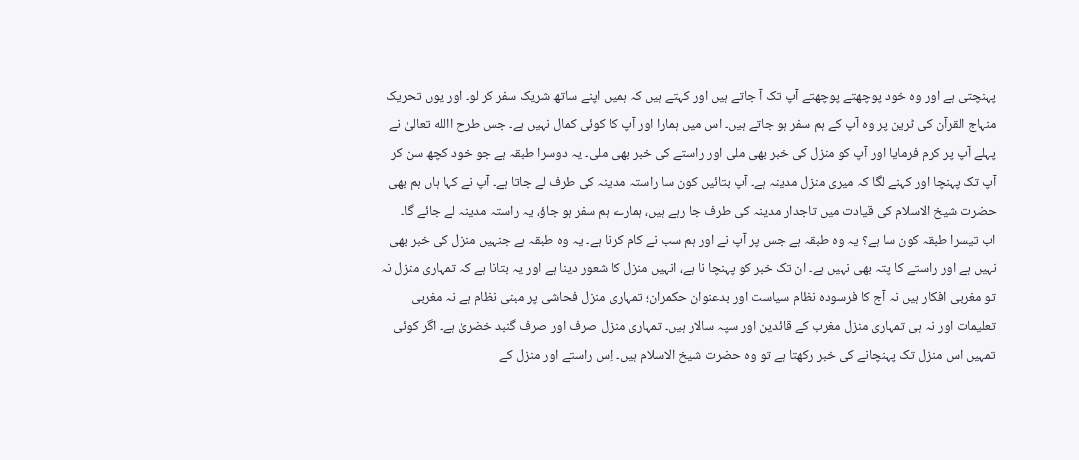پہنچتی ہے اور وہ خود پوچھتے پوچھتے آپ تک آ جاتے ہیں اور کہتے ہیں کہ ہمیں اپنے ساتھ شریک سفر کر لو۔ اور یوں تحریک منہاج القرآن کی ٹرین پر وہ آپ کے ہم سفر ہو جاتے ہیں۔ اس میں ہمارا اور آپ کا کوئی کمال نہیں ہے۔ جس طرح االله تعالیٰ نے پہلے آپ پر کرم فرمایا اور آپ کو منزل کی خبر بھی ملی اور راستے کی خبر بھی ملی۔ یہ دوسرا طبقہ ہے جو خود کچھ سن کر آپ تک پہنچا اور کہنے لگا کہ میری منزل مدینہ ہے۔ آپ بتائیں کون سا راستہ مدینہ کی طرف لے جاتا ہے۔ آپ نے کہا ہاں ہم بھی حضرت شیخ الاسلام کی قیادت میں تاجدار مدینہ کی طرف جا رہے ہیں، ہمارے ہم سفر ہو جاؤ، یہ راستہ مدینہ لے جائے گا۔
اب تیسرا طبقہ کون سا ہے؟ یہ وہ طبقہ ہے جس پر آپ نے اور ہم سب نے کام کرنا ہے۔ یہ وہ طبقہ ہے جنہیں منزل کی خبر بھی نہیں ہے اور راستے کا پتہ بھی نہیں ہے۔ ان تک خبر کو پہنچا نا ہے، انہیں منزل کا شعور دینا ہے اور یہ بتانا ہے کہ تمہاری منزل نہ تو مغربی افکار ہیں نہ آج کا فرسودہ نظام سیاست اور بدعنوان حکمران؛ تمہاری منزل فحاشی پر مبنی نظام ہے نہ مغربی تعلیمات اور نہ ہی تمہاری منزل مغرب کے قائدین اور سپہ سالار ہیں۔ تمہاری منزل صرف اور صرف گنبد خضریٰ ہے۔ اگر کوئی تمہیں اس منزل تک پہنچانے کی خبر رکھتا ہے تو وہ حضرت شیخ الاسلام ہیں۔ اِس راستے اور منزل کے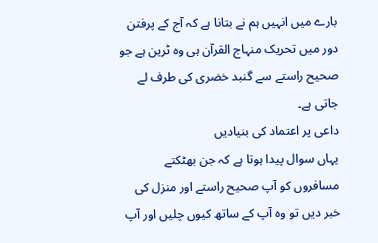بارے میں انہیں ہم نے بتانا ہے کہ آج کے پرفتن دور میں تحریک منہاج القرآن ہی وہ ٹرین ہے جو صحیح راستے سے گنبد خضری کی طرف لے جاتی ہے۔
داعی پر اعتماد کی بنیادیں
یہاں سوال پیدا ہوتا ہے کہ جن بھٹکتے مسافروں کو آپ صحیح راستے اور منزل کی خبر دیں تو وہ آپ کے ساتھ کیوں چلیں اور آپ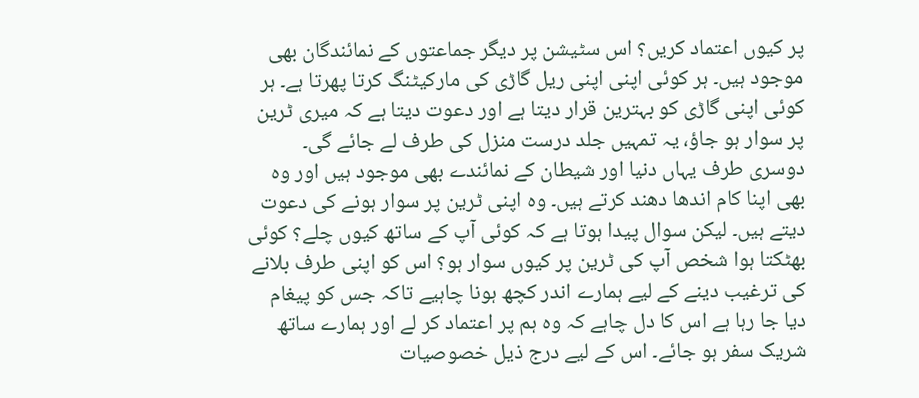پر کیوں اعتماد کریں؟ اس سٹیشن پر دیگر جماعتوں کے نمائندگان بھی موجود ہیں۔ ہر کوئی اپنی اپنی ریل گاڑی کی مارکیٹنگ کرتا پھرتا ہے۔ ہر کوئی اپنی گاڑی کو بہترین قرار دیتا ہے اور دعوت دیتا ہے کہ میری ٹرین پر سوار ہو جاؤ، یہ تمہیں جلد درست منزل کی طرف لے جائے گی۔ دوسری طرف یہاں دنیا اور شیطان کے نمائندے بھی موجود ہیں اور وہ بھی اپنا کام اندھا دھند کرتے ہیں۔ وہ اپنی ٹرین پر سوار ہونے کی دعوت دیتے ہیں۔ لیکن سوال پیدا ہوتا ہے کہ کوئی آپ کے ساتھ کیوں چلے؟ کوئی بھٹکتا ہوا شخص آپ کی ٹرین پر کیوں سوار ہو؟ اس کو اپنی طرف بلانے کی ترغیب دینے کے لیے ہمارے اندر کچھ ہونا چاہیے تاکہ جس کو پیغام دیا جا رہا ہے اس کا دل چاہے کہ وہ ہم پر اعتماد کر لے اور ہمارے ساتھ شریک سفر ہو جائے۔ اس کے لیے درج ذیل خصوصیات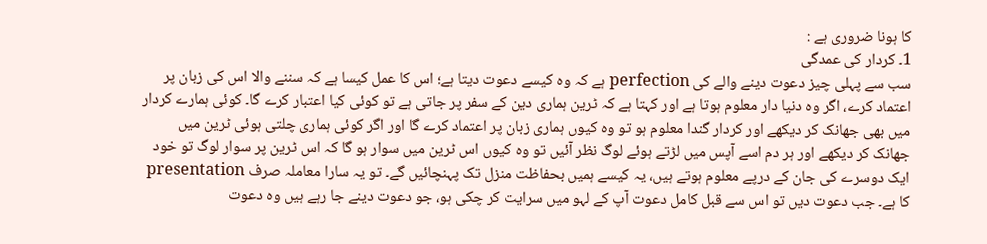کا ہونا ضروری ہے :
1۔ کردار کی عمدگی
سب سے پہلی چیز دعوت دینے والے کی perfection ہے کہ وہ کیسے دعوت دیتا ہے؛ اس کا عمل کیسا ہے کہ سننے والا اس کی زبان پر اعتماد کرے، اگر وہ دنیا دار معلوم ہوتا ہے اور کہتا ہے کہ ٹرین ہماری دین کے سفر پر جاتی ہے تو کوئی کیا اعتبار کرے گا۔ کوئی ہمارے کردار میں بھی جھانک کر دیکھے اور کردار گندا معلوم ہو تو وہ کیوں ہماری زبان پر اعتماد کرے گا اور اگر کوئی ہماری چلتی ہوئی ٹرین میں جھانک کر دیکھے اور ہر دم اسے آپس میں لڑتے ہوئے لوگ نظر آئیں تو وہ کیوں اس ٹرین میں سوار ہو گا کہ اس ٹرین پر سوار لوگ تو خود ایک دوسرے کی جان کے درپے معلوم ہوتے ہیں، یہ کیسے ہمیں بحفاظت منزل تک پہنچائیں گے۔ تو یہ سارا معاملہ صرف presentation کا ہے۔ جب دعوت دیں تو اس سے قبل کامل دعوت آپ کے لہو میں سرایت کر چکی ہو، جو دعوت دینے جا رہے ہیں وہ دعوت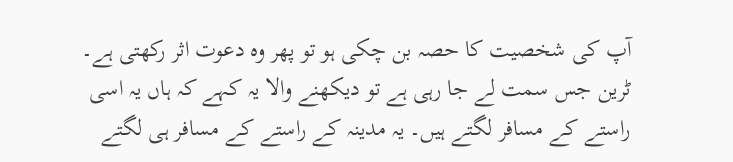آپ کی شخصیت کا حصہ بن چکی ہو تو پھر وہ دعوت اثر رکھتی ہے۔ ٹرین جس سمت لے جا رہی ہے تو دیکھنے والا یہ کہے کہ ہاں یہ اسی راستے کے مسافر لگتے ہیں۔ یہ مدینہ کے راستے کے مسافر ہی لگتے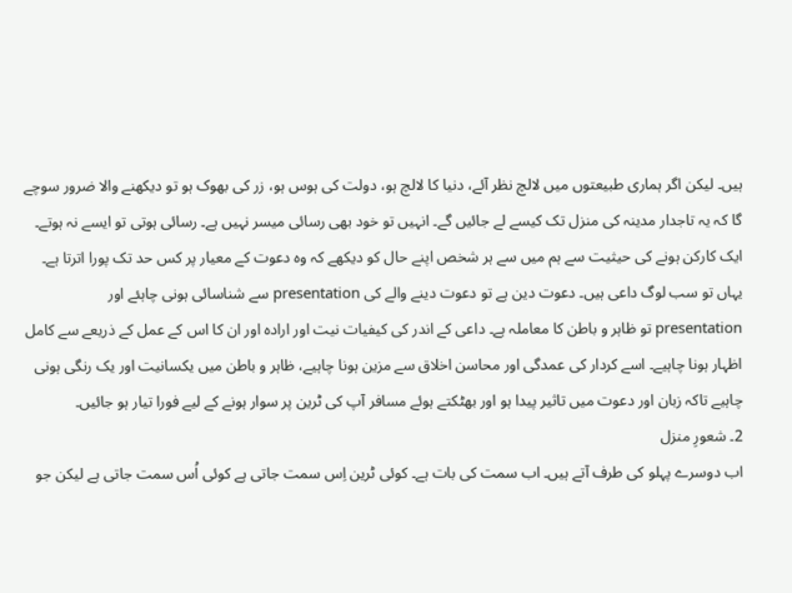ہیں۔ لیکن اگر ہماری طبیعتوں میں لالچ نظر آئے، دنیا کا لالچ ہو، دولت کی ہوس ہو، زر کی بھوک ہو تو دیکھنے والا ضرور سوچے گا کہ یہ تاجدار مدینہ کی منزل تک کیسے لے جائیں گے۔ انہیں تو خود بھی رسائی میسر نہیں ہے۔ رسائی ہوتی تو ایسے نہ ہوتے۔ ایک کارکن ہونے کی حیثیت سے ہم میں سے ہر شخص اپنے حال کو دیکھے کہ وہ دعوت کے معیار پر کس حد تک پورا اترتا ہے۔ یہاں تو سب لوگ داعی ہیں۔ دعوت دین ہے تو دعوت دینے والے کی presentation سے شناسائی ہونی چاہئے اور presentation تو ظاہر و باطن کا معاملہ ہے۔ داعی کے اندر کی کیفیات نیت اور ارادہ اور ان کا اس کے عمل کے ذریعے سے کامل اظہار ہونا چاہیے۔ اسے کردار کی عمدگی اور محاسن اخلاق سے مزین ہونا چاہیے، ظاہر و باطن میں یکسانیت اور یک رنگی ہونی چاہیے تاکہ زبان اور دعوت میں تاثیر پیدا ہو اور بھٹکتے ہوئے مسافر آپ کی ٹرین پر سوار ہونے کے لیے فورا تیار ہو جائیں۔
2۔ شعورِ منزل
اب دوسرے پہلو کی طرف آتے ہیں۔ اب سمت کی بات ہے۔ کوئی ٹرین اِس سمت جاتی ہے کوئی اُس سمت جاتی ہے لیکن جو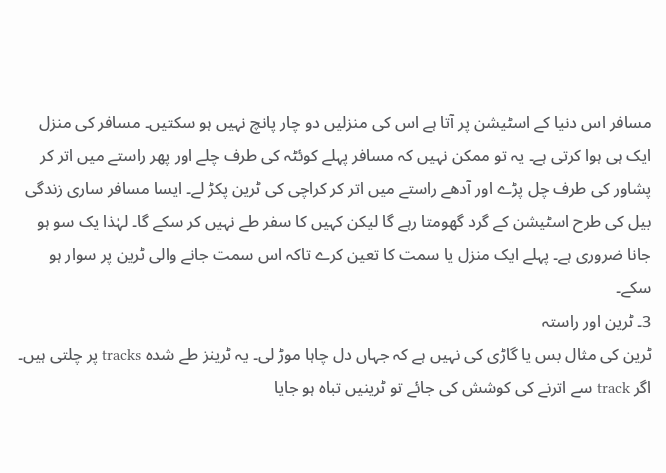مسافر اس دنیا کے اسٹیشن پر آتا ہے اس کی منزلیں دو چار پانچ نہیں ہو سکتیں۔ مسافر کی منزل ایک ہی ہوا کرتی ہے۔ یہ تو ممکن نہیں کہ مسافر پہلے کوئٹہ کی طرف چلے اور پھر راستے میں اتر کر پشاور کی طرف چل پڑے اور آدھے راستے میں اتر کر کراچی کی ٹرین پکڑ لے۔ ایسا مسافر ساری زندگی بیل کی طرح اسٹیشن کے گرد گھومتا رہے گا لیکن کہیں کا سفر طے نہیں کر سکے گا۔ لہٰذا یک سو ہو جانا ضروری ہے۔ پہلے ایک منزل یا سمت کا تعین کرے تاکہ اس سمت جانے والی ٹرین پر سوار ہو سکے۔
3۔ ٹرین اور راستہ
ٹرین کی مثال بس یا گاڑی کی نہیں ہے کہ جہاں دل چاہا موڑ لی۔ یہ ٹرینز طے شدہ tracks پر چلتی ہیں۔ اگر track سے اترنے کی کوشش کی جائے تو ٹرینیں تباہ ہو جایا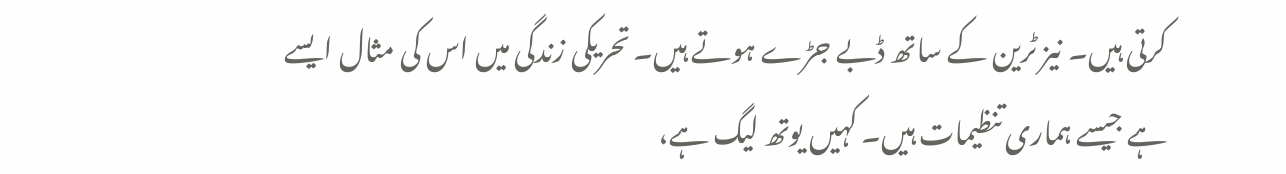کرتی ہیں۔ نیز ٹرین کے ساتھ ڈبے جڑے ہوتے ہیں۔ تحریکی زندگی میں اس کی مثال ایسے ہے جیسے ہماری تنظیمات ہیں۔ کہیں یوتھ لیگ ہے،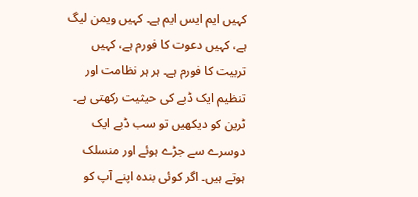کہیں ایم ایس ایم ہے۔ کہیں ویمن لیگ ہے، کہیں دعوت کا فورم ہے، کہیں تربیت کا فورم ہے۔ ہر ہر نظامت اور تنظیم ایک ڈبے کی حیثیت رکھتی ہے۔ ٹرین کو دیکھیں تو سب ڈبے ایک دوسرے سے جڑے ہوئے اور منسلک ہوتے ہیں۔ اگر کوئی بندہ اپنے آپ کو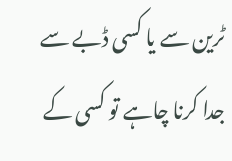ٹرین سے یا کسی ڈبے سے جدا کرنا چاہے تو کسی کے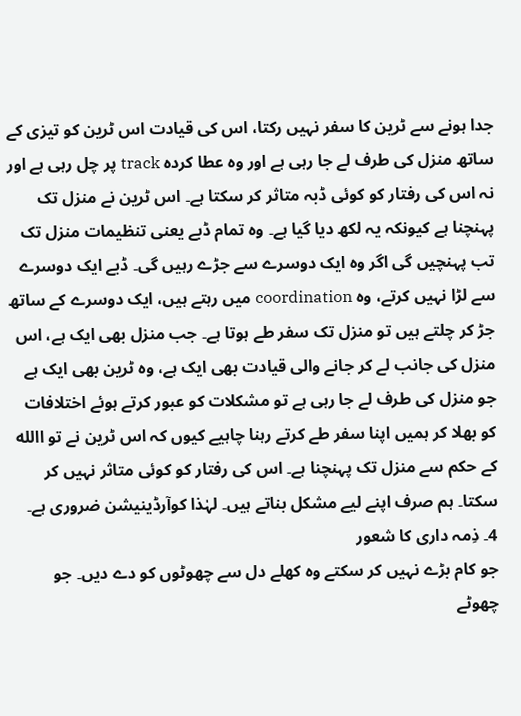جدا ہونے سے ٹرین کا سفر نہیں رکتا، اس کی قیادت اس ٹرین کو تیزی کے ساتھ منزل کی طرف لے جا رہی ہے اور وہ عطا کردہ track پر چل رہی ہے اور نہ اس کی رفتار کو کوئی ڈبہ متاثر کر سکتا ہے۔ اس ٹرین نے منزل تک پہنچنا ہے کیونکہ یہ لکھ دیا گیا ہے۔ وہ تمام ڈبے یعنی تنظیمات منزل تک تب پہنچیں گی اگر وہ ایک دوسرے سے جڑے رہیں گی۔ ڈبے ایک دوسرے سے لڑا نہیں کرتے، وہ coordination میں رہتے ہیں، ایک دوسرے کے ساتھ جڑ کر چلتے ہیں تو منزل تک سفر طے ہوتا ہے۔ جب منزل بھی ایک ہے، اس منزل کی جانب لے کر جانے والی قیادت بھی ایک ہے، وہ ٹرین بھی ایک ہے جو منزل کی طرف لے جا رہی ہے تو مشکلات کو عبور کرتے ہوئے اختلافات کو بھلا کر ہمیں اپنا سفر طے کرتے رہنا چاہیے کیوں کہ اس ٹرین نے تو االله کے حکم سے منزل تک پہنچنا ہے۔ اس کی رفتار کو کوئی متاثر نہیں کر سکتا۔ ہم صرف اپنے لیے مشکل بناتے ہیں۔ لہٰذا کوآرڈینیشن ضروری ہے۔
4۔ ذِمہ داری کا شعور
جو کام بڑے نہیں کر سکتے وہ کھلے دل سے چھوٹوں کو دے دیں۔ جو چھوٹے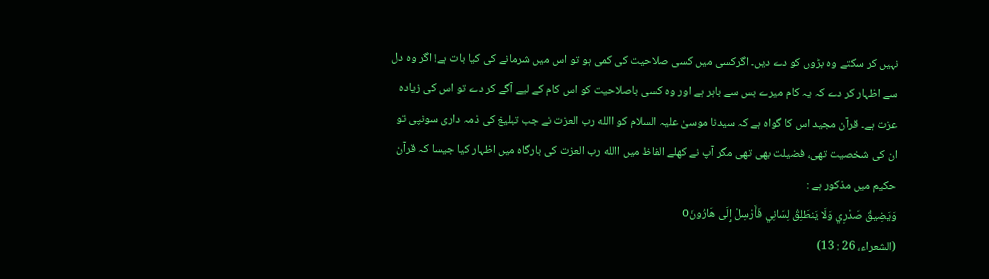نہیں کر سکتے وہ بڑوں کو دے دیں۔ اگرکسی میں کسی صلاحیت کی کمی ہو تو اس میں شرمانے کی کیا بات ہے! اگر وہ دل سے اظہار کر دے کہ یہ کام میرے بس سے باہر ہے اور وہ کسی باصلاحیت کو اس کام کے لیے آگے کر دے تو اس کی زیادہ عزت ہے۔ قرآن مجید اس کا گواہ ہے کہ سیدنا موسیٰ علیہ السلام کو االله رب العزت نے جب تبلیغ کی ذمہ داری سونپی تو ان کی شخصیت تھی، فضیلت بھی تھی مگر آپ نے کھلے الفاظ میں االله رب العزت کی بارگاہ میں اظہار کیا جیسا کہ قرآن حکیم میں مذکور ہے :
وَيَضِيقُ صَدْرِي وَلَا يَنطَلِقُ لِسَانِي فَأَرْسِلْ إِلَى هَارُونَo
(الشعراء، 26 : 13)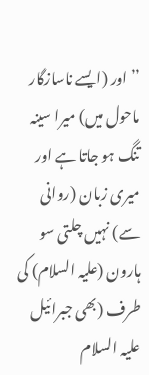’’اور (ایسے ناسازگار ماحول میں) میرا سینہ تنگ ہو جاتا ہے اور میری زبان (روانی سے) نہیں چلتی سو ہارون (علیہ السلام) کی طرف (بھی جبرائیل علیہ السلام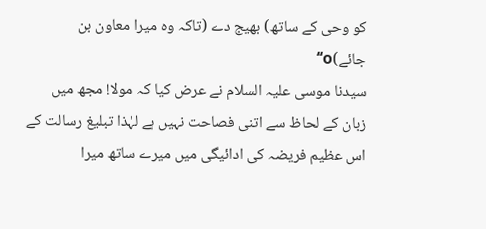کو وحی کے ساتھ) بھیج دے (تاکہ وہ میرا معاون بن جائے)o‘‘
سیدنا موسی علیہ السلام نے عرض کیا کہ مولا! مجھ میں زبان کے لحاظ سے اتنی فصاحت نہیں ہے لہٰذا تبلیغ رسالت کے اس عظیم فریضہ کی ادائیگی میں میرے ساتھ میرا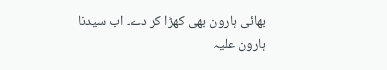بھائی ہارون بھی کھڑا کر دے۔ اب سیدنا ہارون علیہ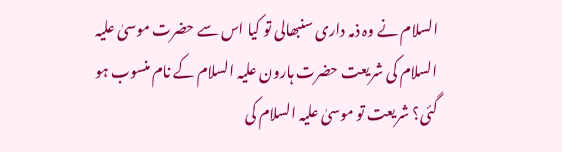السلام نے وہ ذمہ داری سنبھالی تو کیا اس سے حضرت موسیٰ علیہ السلام کی شریعت حضرت ہارون علیہ السلام کے نام منسوب ہو گئی؟ شریعت تو موسیٰ علیہ السلام کی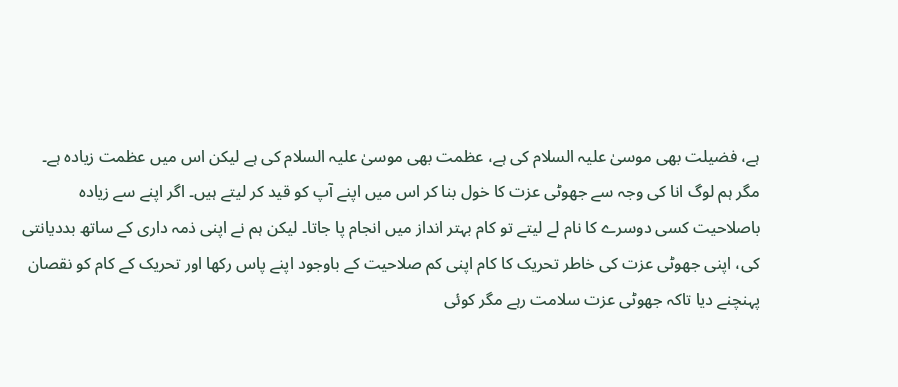ہے، فضیلت بھی موسیٰ علیہ السلام کی ہے، عظمت بھی موسیٰ علیہ السلام کی ہے لیکن اس میں عظمت زیادہ ہے۔ مگر ہم لوگ انا کی وجہ سے جھوٹی عزت کا خول بنا کر اس میں اپنے آپ کو قید کر لیتے ہیں۔ اگر اپنے سے زیادہ باصلاحیت کسی دوسرے کا نام لے لیتے تو کام بہتر انداز میں انجام پا جاتا۔ لیکن ہم نے اپنی ذمہ داری کے ساتھ بددیانتی کی، اپنی جھوٹی عزت کی خاطر تحریک کا کام اپنی کم صلاحیت کے باوجود اپنے پاس رکھا اور تحریک کے کام کو نقصان پہنچنے دیا تاکہ جھوٹی عزت سلامت رہے مگر کوئی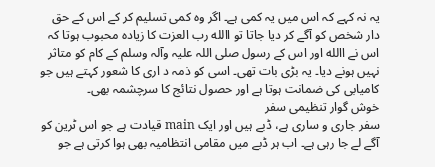یہ نہ کہے کہ اس میں یہ کمی ہے۔ اگر وہ کمی تسلیم کر کے اس کے حق دار شخص کو آگے کر دیا جاتا تو االله رب العزت کا زیادہ محبوب ہوتا کہ اس نے االله اور اس کے رسول صلی اللہ علیہ وآلہ وسلم کے کام کو متاثر نہیں ہونے دیا۔ یہ بڑی بات تھی۔ اسی کو ذمہ د اری کا شعور کہتے ہیں جو کامیابی کی ضمانت ہوتا ہے اور حصول نتائج کا سرچشمہ بھی۔
خوش گوار تنظیمی سفر
سفر جاری و ساری ہے، ڈبے ہیں اور ایک main قیادت ہے جو اس ٹرین کو آگے لے جا رہی ہے۔ اب ہر ڈبے میں مقامی انتظامیہ بھی ہوا کرتی ہے جو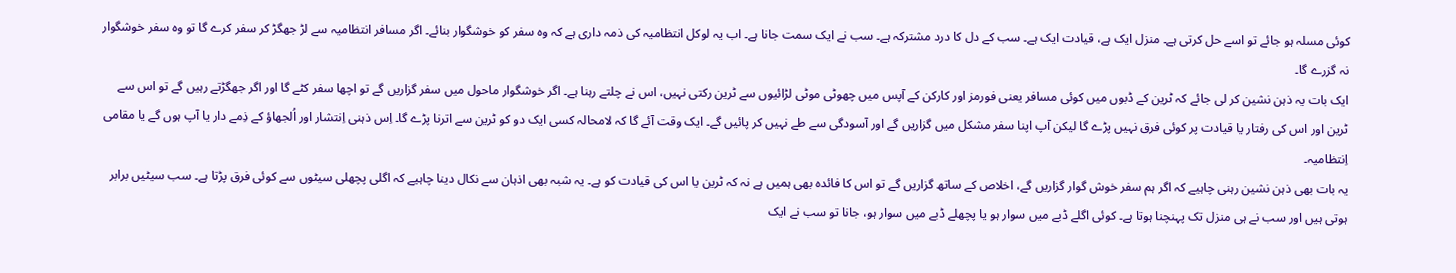کوئی مسلہ ہو جائے تو اسے حل کرتی ہے۔ منزل ایک ہے، قیادت ایک ہے۔ سب کے دل کا درد مشترکہ ہے۔ سب نے ایک سمت جانا ہے۔ اب یہ لوکل انتظامیہ کی ذمہ داری ہے کہ وہ سفر کو خوشگوار بنائے۔ اگر مسافر انتظامیہ سے لڑ جھگڑ کر سفر کرے گا تو وہ سفر خوشگوار نہ گزرے گا۔
ایک بات یہ ذہن نشین کر لی جائے کہ ٹرین کے ڈبوں میں کوئی مسافر یعنی فورمز اور کارکن کے آپس میں چھوٹی موٹی لڑائیوں سے ٹرین رکتی نہیں، اس نے چلتے رہنا ہے۔ اگر خوشگوار ماحول میں سفر گزاریں گے تو اچھا سفر کٹے گا اور اگر جھگڑتے رہیں گے تو اس سے ٹرین اور اس کی رفتار یا قیادت پر کوئی فرق نہیں پڑے گا لیکن آپ اپنا سفر مشکل میں گزاریں گے اور آسودگی سے طے نہیں کر پائیں گے۔ ایک وقت آئے گا کہ لامحالہ کسی ایک دو کو ٹرین سے اترنا پڑے گا۔ اِس ذہنی اِنتشار اور اُلجھاؤ کے ذِمے دار یا آپ ہوں گے یا مقامی اِنتظامیہ۔
یہ بات بھی ذہن نشین رہنی چاہیے کہ اگر ہم سفر خوش گوار گزاریں گے، اخلاص کے ساتھ گزاریں گے تو اس کا فائدہ بھی ہمیں ہے نہ کہ ٹرین یا اس کی قیادت کو ہے۔ یہ شبہ بھی اذہان سے نکال دینا چاہیے کہ اگلی پچھلی سیٹوں سے کوئی فرق پڑتا ہے۔ سب سیٹیں برابر ہوتی ہیں اور سب نے ہی منزل تک پہنچنا ہوتا ہے۔ کوئی اگلے ڈبے میں سوار ہو یا پچھلے ڈبے میں سوار ہو، جانا تو سب نے ایک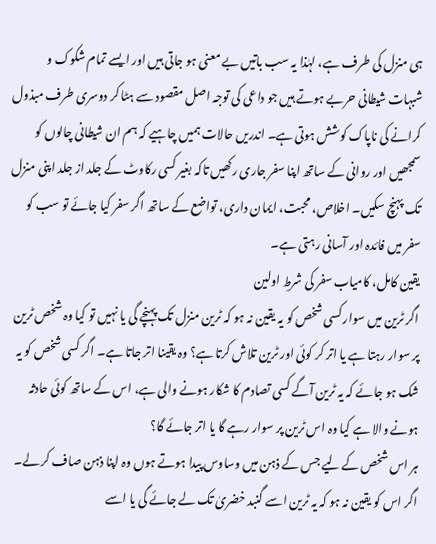ہی منزل کی طرف ہے، لہٰذا یہ سب باتیں بے معنی ہو جاتی ہیں اور ایسے تمام شکوک و شبہات شیطانی حربے ہوتے ہیں جو داعی کی توجہ اصل مقصود سے ہٹا کر دوسری طرف مبذول کرانے کی ناپاک کوشش ہوتی ہے۔ اندریں حالات ہمیں چاہیے کہ ہم ان شیطانی چالوں کو سمجھیں اور روانی کے ساتھ اپنا سفر جاری رکھیں تاکہ بغیر کسی رکاوٹ کے جلد از جلد اپنی منزل تک پہنچ سکیں۔ اخلاص، محبت، ایمان داری، تواضع کے ساتھ اگر سفر کیا جائے تو سب کو سفر میں فائدہ اور آسانی رہتی ہے۔
یقین کامل، کامیاب سفر کی شرطِ اولین
اگر ٹرین میں سوار کسی شخص کو یہ یقین نہ ہو کہ ٹرین منزل تک پہنچے گی یا نہیں تو کیا وہ شخص ٹرین پر سوار رہتا ہے یا اتر کر کوئی اور ٹرین تلاش کرتا ہے؟ وہ یقینا اتر جاتا ہے۔ اگر کسی شخص کو یہ شک ہو جائے کہ یہ ٹرین آگے کسی تصادم کا شکار ہونے والی ہے، اس کے ساتھ کوئی حادثہ ہونے والا ہے کیا وہ اس ٹرین پر سوار رہے گا یا اتر جائے گا؟
ہر اس شخص کے لیے جس کے ذہن میں وساوس پیدا ہوتے ہوں وہ اپنا ذہن صاف کر لے۔ اگر اس کو یقین نہ ہو کہ یہ ٹرین اسے گنبد خضریٰ تک لے جائے گی یا اسے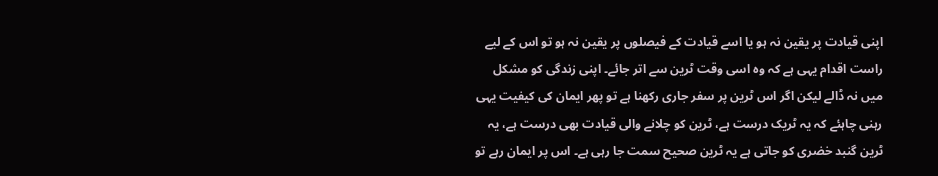اپنی قیادت پر یقین نہ ہو یا اسے قیادت کے فیصلوں پر یقین نہ ہو تو اس کے لیے راست اقدام یہی ہے کہ وہ اسی وقت ٹرین سے اتر جائے۔ اپنی زندگی کو مشکل میں نہ ڈالے لیکن اگر اس ٹرین پر سفر جاری رکھنا ہے تو پھر ایمان کی کیفیت یہی رہنی چاہئے کہ یہ ٹریک درست ہے، ٹرین کو چلانے والی قیادت بھی درست ہے، یہ ٹرین گنبد خضری کو جاتی ہے یہ ٹرین صحیح سمت جا رہی ہے۔ اس پر ایمان رہے تو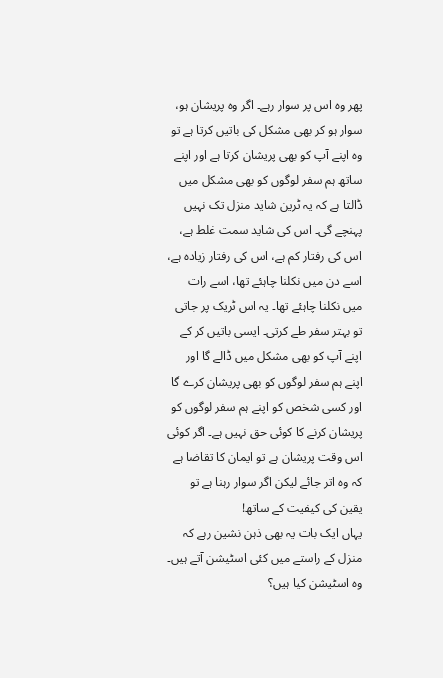پھر وہ اس پر سوار رہے۔ اگر وہ پریشان ہو، سوار ہو کر بھی مشکل کی باتیں کرتا ہے تو وہ اپنے آپ کو بھی پریشان کرتا ہے اور اپنے ساتھ ہم سفر لوگوں کو بھی مشکل میں ڈالتا ہے کہ یہ ٹرین شاید منزل تک نہیں پہنچے گی۔ اس کی شاید سمت غلط ہے، اس کی رفتار کم ہے، اس کی رفتار زیادہ ہے، اسے دن میں نکلنا چاہئے تھا، اسے رات میں نکلنا چاہئے تھا۔ یہ اس ٹریک پر جاتی تو بہتر سفر طے کرتی۔ ایسی باتیں کر کے اپنے آپ کو بھی مشکل میں ڈالے گا اور اپنے ہم سفر لوگوں کو بھی پریشان کرے گا اور کسی شخص کو اپنے ہم سفر لوگوں کو پریشان کرنے کا کوئی حق نہیں ہے۔ اگر کوئی اس وقت پریشان ہے تو ایمان کا تقاضا ہے کہ وہ اتر جائے لیکن اگر سوار رہنا ہے تو یقین کی کیفیت کے ساتھ!
یہاں ایک بات یہ بھی ذہن نشین رہے کہ منزل کے راستے میں کئی اسٹیشن آتے ہیں۔ وہ اسٹیشن کیا ہیں؟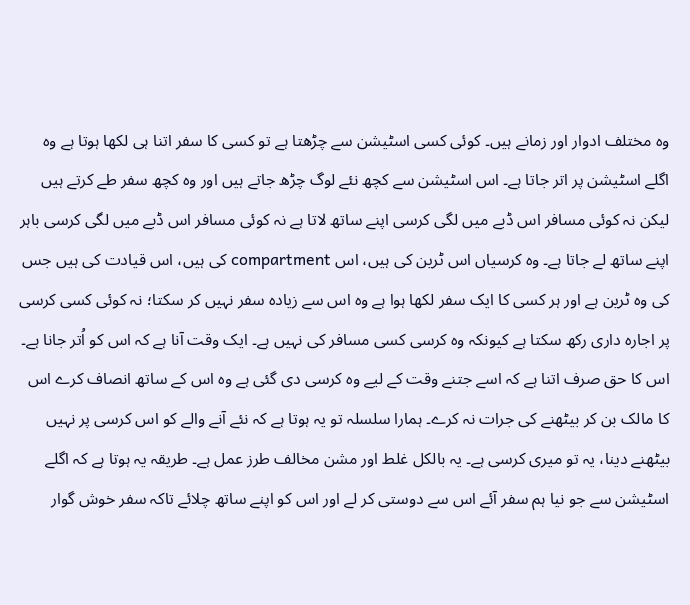وہ مختلف ادوار اور زمانے ہیں۔ کوئی کسی اسٹیشن سے چڑھتا ہے تو کسی کا سفر اتنا ہی لکھا ہوتا ہے وہ اگلے اسٹیشن پر اتر جاتا ہے۔ اس اسٹیشن سے کچھ نئے لوگ چڑھ جاتے ہیں اور وہ کچھ سفر طے کرتے ہیں لیکن نہ کوئی مسافر اس ڈبے میں لگی کرسی اپنے ساتھ لاتا ہے نہ کوئی مسافر اس ڈبے میں لگی کرسی باہر اپنے ساتھ لے جاتا ہے۔ وہ کرسیاں اس ٹرین کی ہیں، اس compartment کی ہیں، اس قیادت کی ہیں جس کی وہ ٹرین ہے اور ہر کسی کا ایک سفر لکھا ہوا ہے وہ اس سے زیادہ سفر نہیں کر سکتا؛ نہ کوئی کسی کرسی پر اجارہ داری رکھ سکتا ہے کیونکہ وہ کرسی کسی مسافر کی نہیں ہے۔ ایک وقت آنا ہے کہ اس کو اُتر جانا ہے۔ اس کا حق صرف اتنا ہے کہ اسے جتنے وقت کے لیے وہ کرسی دی گئی ہے وہ اس کے ساتھ انصاف کرے اس کا مالک بن کر بیٹھنے کی جرات نہ کرے۔ ہمارا سلسلہ تو یہ ہوتا ہے کہ نئے آنے والے کو اس کرسی پر نہیں بیٹھنے دینا، یہ تو میری کرسی ہے۔ یہ بالکل غلط اور مشن مخالف طرز عمل ہے۔ طریقہ یہ ہوتا ہے کہ اگلے اسٹیشن سے جو نیا ہم سفر آئے اس سے دوستی کر لے اور اس کو اپنے ساتھ چلائے تاکہ سفر خوش گوار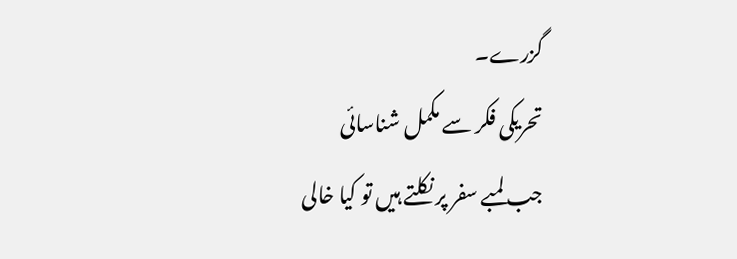گزرے۔
تحریکی فکر سے مکمل شناسائی
جب لمبے سفر پر نکلتے ہیں تو کیا خالی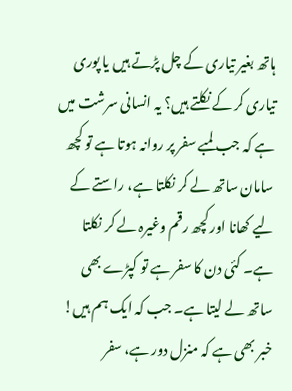ہاتھ بغیر تیاری کے چل پڑتے ہیں یا پوری تیاری کر کے نکلتے ہیں؟ یہ انسانی سرشت میں ہے کہ جب لمبے سفر پر روانہ ہوتا ہے تو کچھ سامان ساتھ لے کر نکلتا ہے، راستے کے لیے کھانا اور کچھ رقم وغیرہ لے کر نکلتا ہے۔ کئی دن کا سفر ہے تو کپڑے بھی ساتھ لے لیتا ہے۔ جب کہ ایک ہم ہیں! خبر بھی ہے کہ منزل دور ہے، سفر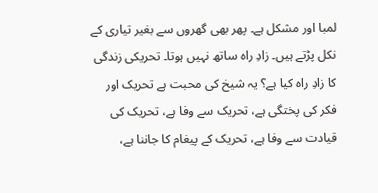لمبا اور مشکل ہے۔ پھر بھی گھروں سے بغیر تیاری کے نکل پڑتے ہیں۔ زادِ راہ ساتھ نہیں ہوتا۔ تحریکی زندگی کا زادِ راہ کیا ہے؟ یہ شیخ کی محبت ہے تحریک اور فکر کی پختگی ہے، تحریک سے وفا ہے، تحریک کی قیادت سے وفا ہے، تحریک کے پیغام کا جاننا ہے،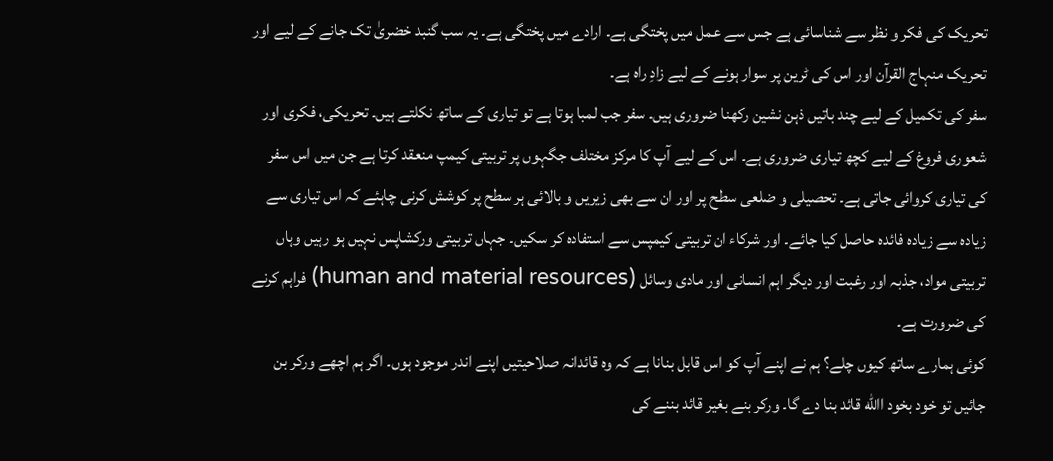تحریک کی فکر و نظر سے شناسائی ہے جس سے عمل میں پختگی ہے۔ ارادے میں پختگی ہے۔ یہ سب گنبد خضریٰ تک جانے کے لیے اور تحریک منہاج القرآن اور اس کی ٹرین پر سوار ہونے کے لیے زادِ راہ ہے۔
سفر کی تکمیل کے لیے چند باتیں ذہن نشین رکھنا ضروری ہیں۔ سفر جب لمبا ہوتا ہے تو تیاری کے ساتھ نکلتے ہیں۔ تحریکی، فکری اور شعوری فروغ کے لیے کچھ تیاری ضروری ہے۔ اس کے لیے آپ کا مرکز مختلف جگہوں پر تربیتی کیمپ منعقد کرتا ہے جن میں اس سفر کی تیاری کروائی جاتی ہے۔ تحصیلی و ضلعی سطح پر اور ان سے بھی زیریں و بالائی ہر سطح پر کوشش کرنی چاہئے کہ اس تیاری سے زیادہ سے زیادہ فائدہ حاصل کیا جائے۔ اور شرکاء ان تربیتی کیمپس سے استفادہ کر سکیں۔ جہاں تربیتی ورکشاپس نہیں ہو رہیں وہاں تربیتی مواد، جذبہ اور رغبت اور دیگر اہم انسانی اور مادی وسائل (human and material resources) فراہم کرنے کی ضرورت ہے۔
کوئی ہمارے ساتھ کیوں چلے؟ ہم نے اپنے آپ کو اس قابل بنانا ہے کہ وہ قائدانہ صلاحیتیں اپنے اندر موجود ہوں۔ اگر ہم اچھے ورکر بن جائیں تو خود بخود االله قائد بنا دے گا۔ ورکر بنے بغیر قائد بننے کی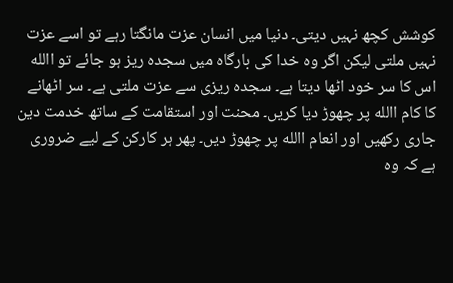کوشش کچھ نہیں دیتی۔ دنیا میں انسان عزت مانگتا رہے تو اسے عزت نہیں ملتی لیکن اگر وہ خدا کی بارگاہ میں سجدہ ریز ہو جائے تو االله اس کا سر خود اٹھا دیتا ہے۔ سجدہ ریزی سے عزت ملتی ہے۔ سر اٹھانے کا کام االله پر چھوڑ دیا کریں۔ محنت اور استقامت کے ساتھ خدمت دین جاری رکھیں اور انعام االله پر چھوڑ دیں۔ پھر ہر کارکن کے لیے ضروری ہے کہ وہ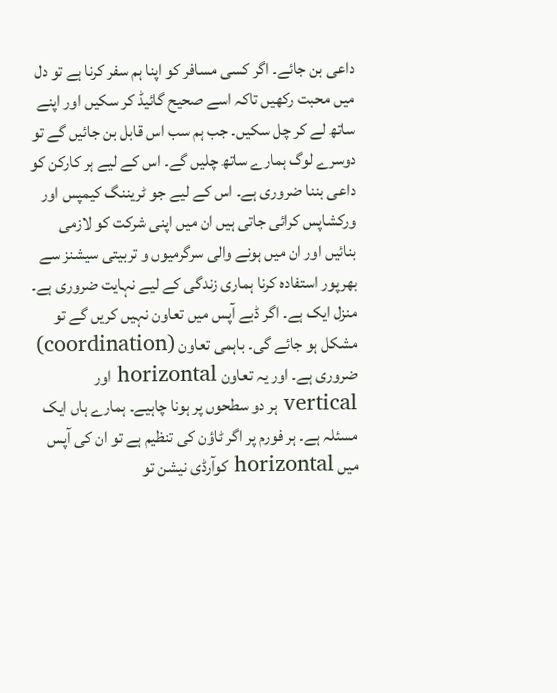داعی بن جائے۔ اگر کسی مسافر کو اپنا ہم سفر کرنا ہے تو دل میں محبت رکھیں تاکہ اسے صحیح گائیڈ کر سکیں اور اپنے ساتھ لے کر چل سکیں۔ جب ہم سب اس قابل بن جائیں گے تو دوسرے لوگ ہمارے ساتھ چلیں گے۔ اس کے لیے ہر کارکن کو داعی بننا ضروری ہے۔ اس کے لیے جو ٹریننگ کیمپس اور ورکشاپس کرائی جاتی ہیں ان میں اپنی شرکت کو لازمی بنائیں اور ان میں ہونے والی سرگرمیوں و تربیتی سیشنز سے بھرپور استفادہ کرنا ہماری زندگی کے لیے نہایت ضروری ہے۔
منزل ایک ہے۔ اگر ڈبے آپس میں تعاون نہیں کریں گے تو مشکل ہو جائے گی۔ باہمی تعاون (coordination) ضروری ہے۔ اور یہ تعاون horizontal اور vertical ہر دو سطحوں پر ہونا چاہیے۔ ہمارے ہاں ایک مسئلہ ہے۔ ہر فورم پر اگر ٹاؤن کی تنظیم ہے تو ان کی آپس میں horizontal کوآرڈی نیشن تو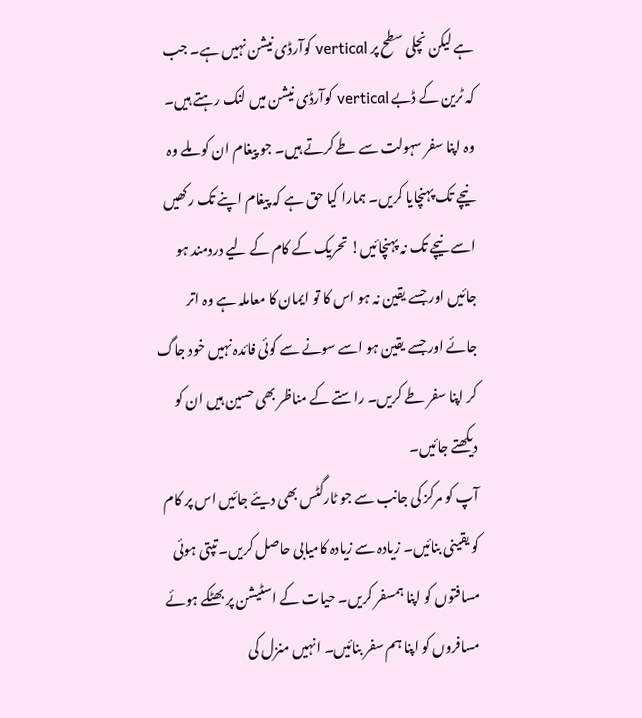ہے لیکن نچلی سطح پر vertical کوآرڈی نیشن نہیں ہے۔ جب کہ ٹرین کے ڈبے vertical کوآرڈی نیشن میں لنک رہتے ہیں۔ وہ اپنا سفر سہولت سے طے کرتے ہیں۔ جو پیغام ان کو ملے وہ نیچے تک پہنچایا کریں۔ ہمارا کیا حق ہے کہ پیغام اپنے تک رکھیں اسے نیچے تک نہ پہنچائیں! تحریک کے کام کے لیے دردمند ہو جائیں اور جسے یقین نہ ہو اس کا تو ایمان کا معاملہ ہے وہ اتر جائے اور جسے یقین ہو اسے سونے سے کوئی فائدہ نہیں خود جاگ کر اپنا سفر طے کریں۔ راستے کے مناظر بھی حسین ہیں ان کو دیکھتے جائیں۔
آپ کو مرکز کی جانب سے جو ٹارگٹس بھی دیئے جائیں اس پر کام کو یقینی بنائیں۔ زیادہ سے زیادہ کامیابی حاصل کریں۔ تپتی ہوئی مسافتوں کو اپنا ہمسفر کریں۔ حیات کے اسٹیشن پر بھٹکے ہوئے مسافروں کو اپنا ہم سفر بنائیں۔ انہیں منزل کی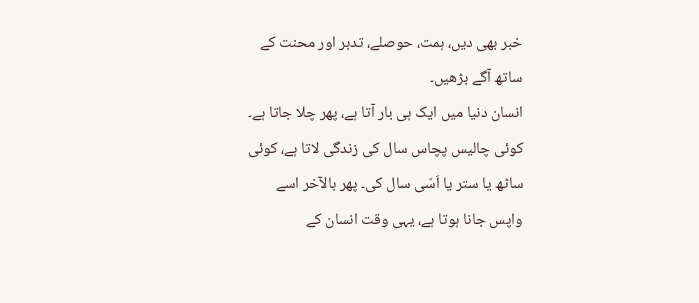خبر بھی دیں، ہمت، حوصلے، تدبر اور محنت کے ساتھ آگے بڑھیں۔
انسان دنیا میں ایک ہی بار آتا ہے، پھر چلا جاتا ہے۔ کوئی چالیس پچاس سال کی زندگی لاتا ہے، کوئی ساٹھ یا ستر یا اَسّی سال کی۔ پھر بالآخر اسے واپس جانا ہوتا ہے، یہی وقت انسان کے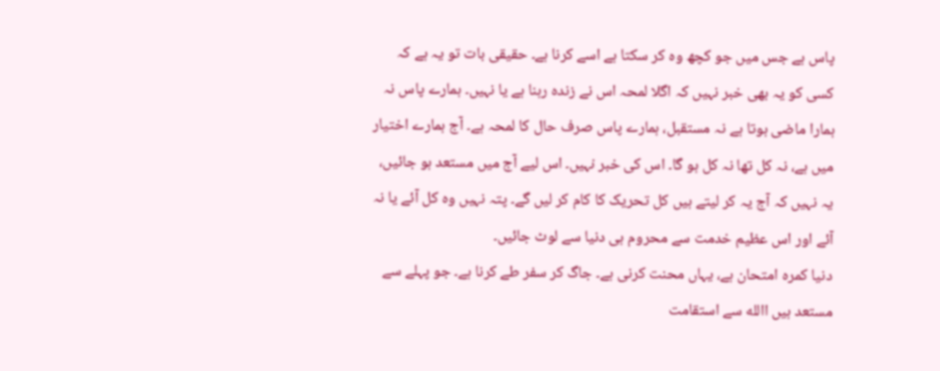پاس ہے جس میں جو کچھ وہ کر سکتا ہے اسے کرنا ہے۔ حقیقی بات تو یہ ہے کہ کسی کو یہ بھی خبر نہیں کہ اگلا لمحہ اس نے زندہ رہنا ہے یا نہیں۔ ہمارے پاس نہ ہمارا ماضی ہوتا ہے نہ مستقبل، ہمارے پاس صرف حال کا لمحہ ہے۔ آج ہمارے اختیار میں ہے، نہ کل تھا نہ کل ہو گا۔ اس کی خبر نہیں۔ اس لیے آج میں مستعد ہو جائیں، یہ نہیں کہ آج یہ کر لیتے ہیں کل تحریک کا کام کر لیں گے۔ پتہ نہیں وہ کل آئے یا نہ آئے اور اس عظیم خدمت سے محروم ہی دنیا سے لوٹ جائیں۔
دنیا کمرہ امتحان ہے، یہاں محنت کرنی ہے۔ جاگ کر سفر طے کرنا ہے۔ جو پہلے سے مستعد ہیں االله سے استقامت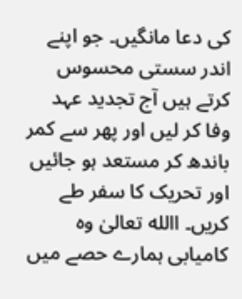کی دعا مانگیں۔ جو اپنے اندر سستی محسوس کرتے ہیں آج تجدید عہد وفا کر لیں اور پھر سے کمر باندھ کر مستعد ہو جائیں اور تحریک کا سفر طے کریں۔ االله تعالیٰ وہ کامیابی ہمارے حصے میں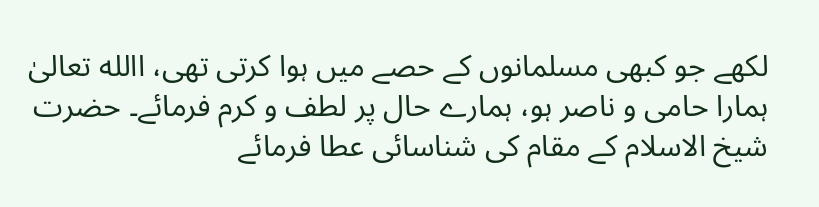لکھے جو کبھی مسلمانوں کے حصے میں ہوا کرتی تھی، االله تعالیٰ ہمارا حامی و ناصر ہو، ہمارے حال پر لطف و کرم فرمائے۔ حضرت شیخ الاسلام کے مقام کی شناسائی عطا فرمائے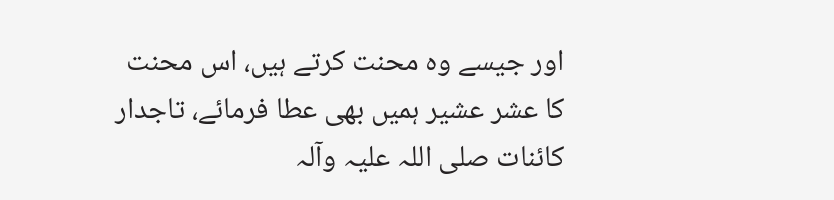اور جیسے وہ محنت کرتے ہیں، اس محنت کا عشر عشیر ہمیں بھی عطا فرمائے، تاجدار کائنات صلی اللہ علیہ وآلہ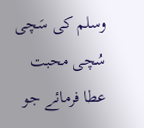وسلم کی سَچی سُچی محبت عطا فرمائے جو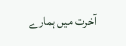آخرت میں ہمارے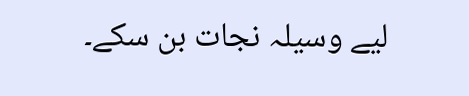لیے وسیلہ نجات بن سکے۔